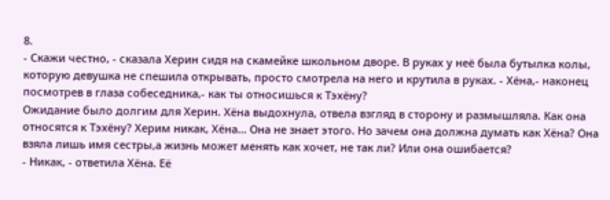8.
- Скажи честно, - сказала Херин сидя на скамейке школьном дворе. В руках у неё была бутылка колы, которую девушка не спешила открывать, просто смотрела на него и крутила в руках. - Хёна,- наконец посмотрев в глаза собеседника,- как ты относишься к Тэхёну?
Ожидание было долгим для Херин. Хёна выдохнула, отвела взгляд в сторону и размышляла. Как она относятся к Тэхёну? Херим никак, Хёна... Она не знает этого. Но зачем она должна думать как Хёна? Она взяла лишь имя сестры,а жизнь может менять как хочет, не так ли? Или она ошибается?
- Никак, - ответила Хёна. Её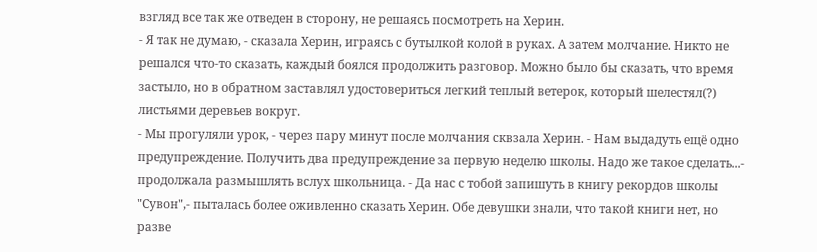взгляд все так же отведен в сторону, не решаясь посмотреть на Херин.
- Я так не думаю, - сказала Херин, играясь с бутылкой колой в руках. А затем молчание. Никто не решался что-то сказать, каждый боялся продолжить разговор. Можно было бы сказать, что время застыло, но в обратном заставлял удостовериться легкий теплый ветерок, который шелестял(?) листьями деревьев вокруг.
- Мы прогуляли урок, - через пару минут после молчания сквзала Херин. - Нам выдадуть ещё одно предупреждение. Получить два предупреждение за первую неделю школы. Надо же такое сделать...- продолжала размышлять вслух школьница. - Да нас с тобой запишуть в книгу рекордов школы "Сувон",- пыталась более оживленно сказать Херин. Обе девушки знали, что такой книги нет, но разве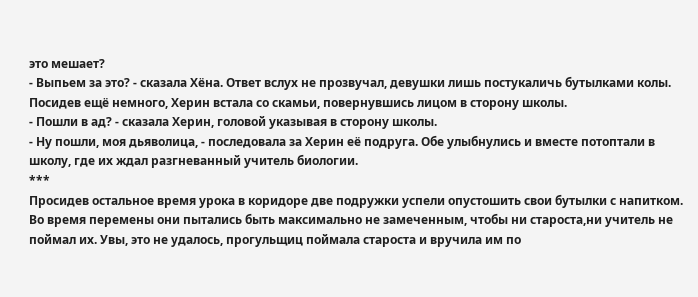это мешает?
- Выпьем за это? - сказала Хёна. Ответ вслух не прозвучал, девушки лишь постукаличь бутылками колы. Посидев ещё немного, Херин встала со скамьи, повернувшись лицом в сторону школы.
- Пошли в ад? - сказала Херин, головой указывая в сторону школы.
- Ну пошли, моя дьяволица, - последовала за Херин её подруга. Обе улыбнулись и вместе потоптали в школу, где их ждал разгневанный учитель биологии.
***
Просидев остальное время урока в коридоре две подружки успели опустошить свои бутылки с напитком. Во время перемены они пытались быть максимально не замеченным, чтобы ни староста,ни учитель не поймал их. Увы, это не удалось, прогульщиц поймала староста и вручила им по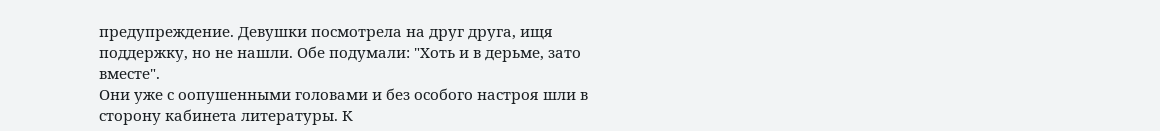предупреждение. Девушки посмотрела на друг друга, ищя поддержку, но не нашли. Обе подумали: "Хоть и в дерьме, зато вместе".
Они уже с оопушенными головами и без особого настроя шли в сторону кабинета литературы. К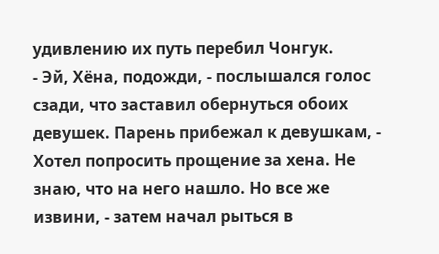удивлению их путь перебил Чонгук.
- Эй, Хёна, подожди, - послышался голос сзади, что заставил обернуться обоих девушек. Парень прибежал к девушкам, - Хотел попросить прощение за хена. Не знаю, что на него нашло. Но все же извини, - затем начал рыться в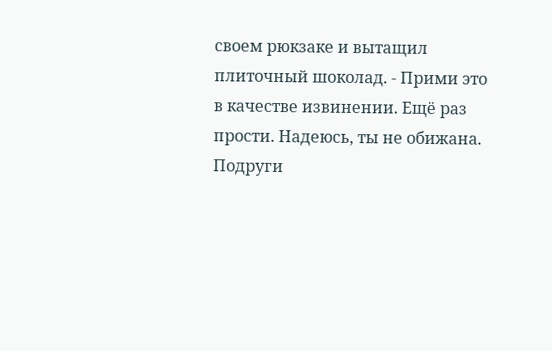своем рюкзаке и вытащил плиточный шоколад. - Прими это в качестве извинении. Ещё раз прости. Надеюсь, ты не обижана.
Подруги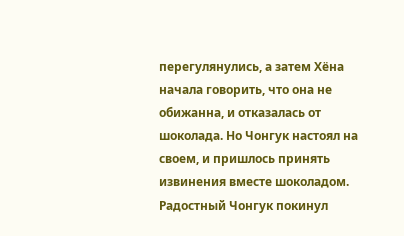перегулянулись, а затем Хёна начала говорить, что она не обижанна, и отказалась от шоколада. Но Чонгук настоял на своем, и пришлось принять извинения вместе шоколадом. Радостный Чонгук покинул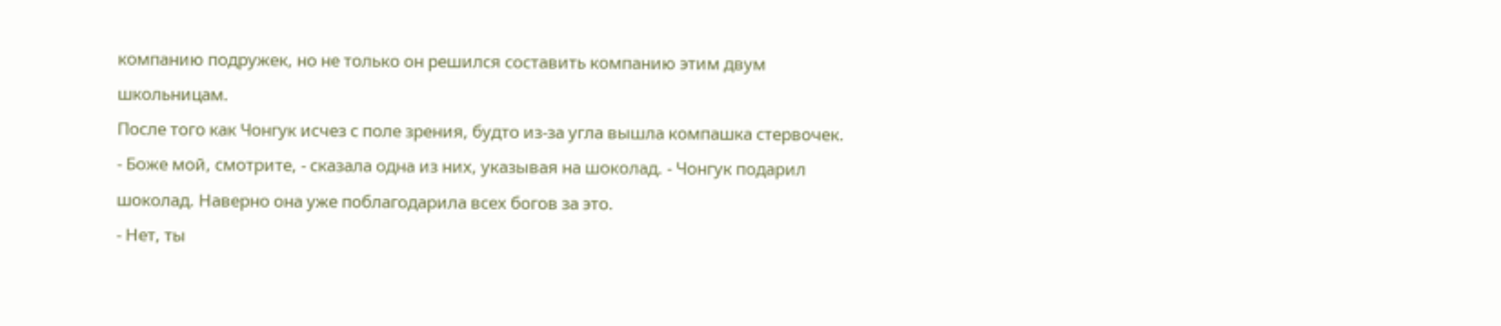компанию подружек, но не только он решился составить компанию этим двум школьницам.
После того как Чонгук исчез с поле зрения, будто из-за угла вышла компашка стервочек.
- Боже мой, смотрите, - сказала одна из них, указывая на шоколад. - Чонгук подарил шоколад. Наверно она уже поблагодарила всех богов за это.
- Нет, ты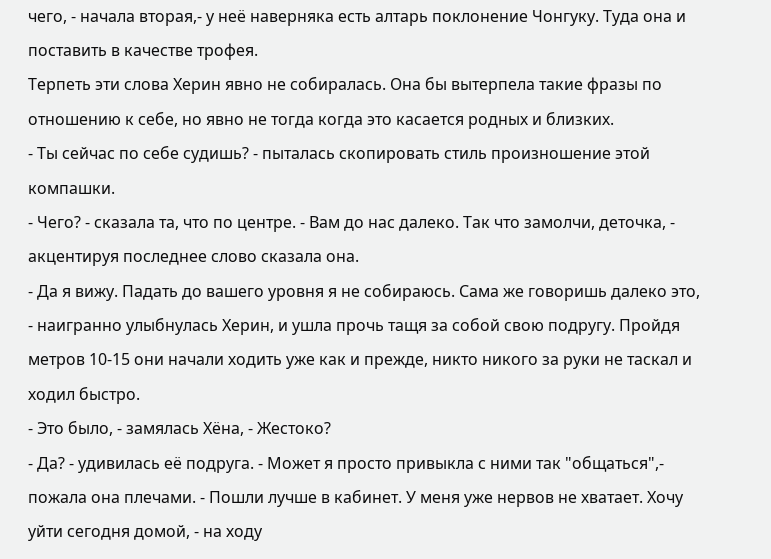чего, - начала вторая,- у неё наверняка есть алтарь поклонение Чонгуку. Туда она и поставить в качестве трофея.
Терпеть эти слова Херин явно не собиралась. Она бы вытерпела такие фразы по отношению к себе, но явно не тогда когда это касается родных и близких.
- Ты сейчас по себе судишь? - пыталась скопировать стиль произношение этой компашки.
- Чего? - сказала та, что по центре. - Вам до нас далеко. Так что замолчи, деточка, - акцентируя последнее слово сказала она.
- Да я вижу. Падать до вашего уровня я не собираюсь. Сама же говоришь далеко это, - наигранно улыбнулась Херин, и ушла прочь тащя за собой свою подругу. Пройдя метров 10-15 они начали ходить уже как и прежде, никто никого за руки не таскал и ходил быстро.
- Это было, - замялась Хёна, - Жестоко?
- Да? - удивилась её подруга. - Может я просто привыкла с ними так "общаться",- пожала она плечами. - Пошли лучше в кабинет. У меня уже нервов не хватает. Хочу уйти сегодня домой, - на ходу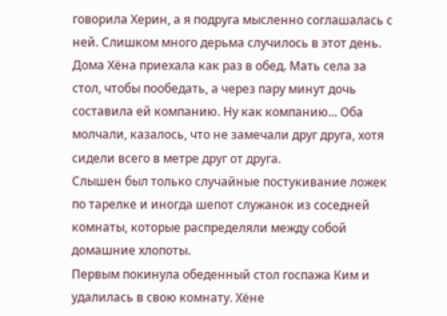говорила Херин, а я подруга мысленно соглашалась с ней. Слишком много дерьма случилось в этот день.
Дома Хёна приехала как раз в обед. Мать села за стол, чтобы пообедать, а через пару минут дочь составила ей компанию. Ну как компанию... Оба молчали, казалось, что не замечали друг друга, хотя сидели всего в метре друг от друга.
Слышен был только случайные постукивание ложек по тарелке и иногда шепот служанок из соседней комнаты, которые распределяли между собой домашние хлопоты.
Первым покинула обеденный стол госпажа Ким и удалилась в свою комнату. Хёне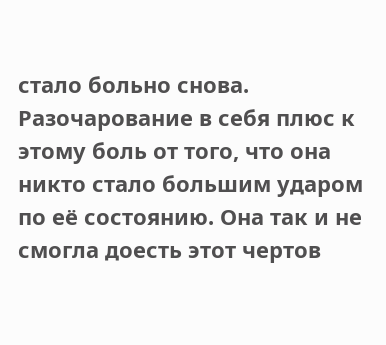стало больно снова. Разочарование в себя плюс к этому боль от того, что она никто стало большим ударом по её состоянию. Она так и не смогла доесть этот чертов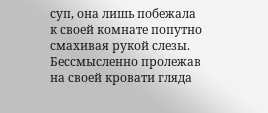суп, она лишь побежала к своей комнате попутно смахивая рукой слезы.
Бессмысленно пролежав на своей кровати гляда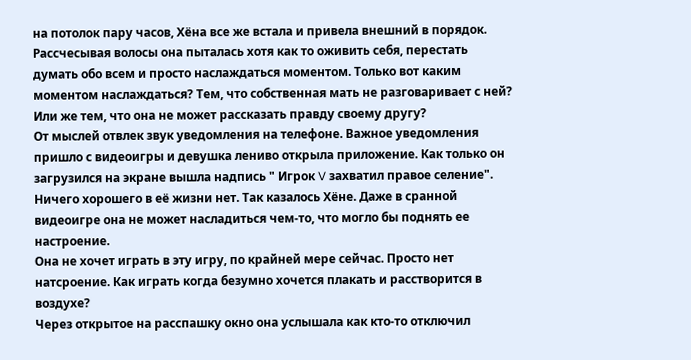на потолок пару часов, Хёна все же встала и привела внешний в порядок. Рассчесывая волосы она пыталась хотя как то оживить себя, перестать думать обо всем и просто наслаждаться моментом. Только вот каким моментом наслаждаться? Тем, что собственная мать не разговаривает с ней? Или же тем, что она не может рассказать правду своему другу?
От мыслей отвлек звук уведомления на телефоне. Важное уведомления пришло с видеоигры и девушка лениво открыла приложение. Как только он загрузился на экране вышла надпись " Игрок V захватил правое селение".
Ничего хорошего в её жизни нет. Так казалось Хёне. Даже в сранной видеоигре она не может насладиться чем-то, что могло бы поднять ее настроение.
Она не хочет играть в эту игру, по крайней мере сейчас. Просто нет натсроение. Как играть когда безумно хочется плакать и расстворится в воздухе?
Через открытое на расспашку окно она услышала как кто-то отключил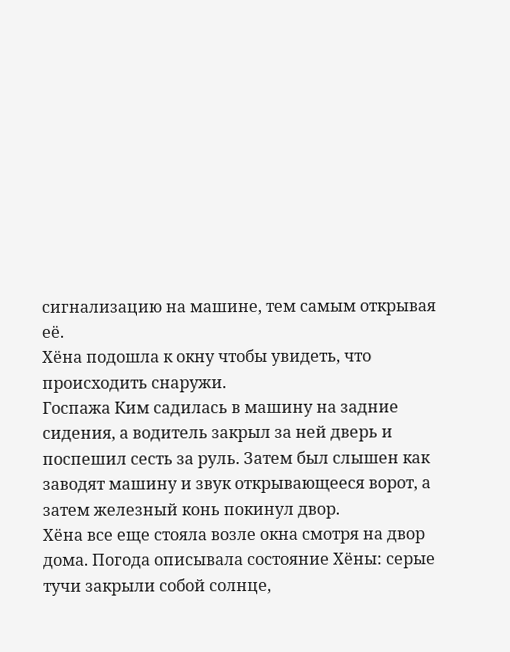сигнализацию на машине, тем самым открывая её.
Хёна подошла к окну чтобы увидеть, что происходить снаружи.
Госпажа Ким садилась в машину на задние сидения, а водитель закрыл за ней дверь и поспешил сесть за руль. Затем был слышен как заводят машину и звук открывающееся ворот, а затем железный конь покинул двор.
Хёна все еще стояла возле окна смотря на двор дома. Погода описывала состояние Хёны: серые тучи закрыли собой солнце,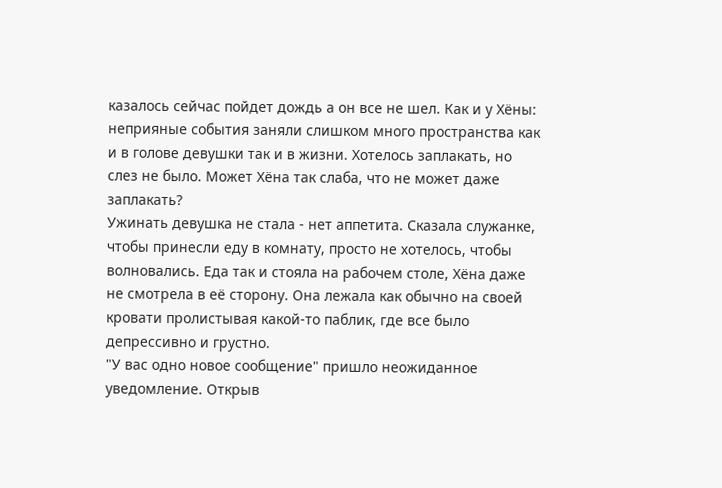казалось сейчас пойдет дождь а он все не шел. Как и у Хёны: неприяные события заняли слишком много пространства как и в голове девушки так и в жизни. Хотелось заплакать, но слез не было. Может Хёна так слаба, что не может даже заплакать?
Ужинать девушка не стала - нет аппетита. Сказала служанке, чтобы принесли еду в комнату, просто не хотелось, чтобы волновались. Еда так и стояла на рабочем столе, Хёна даже не смотрела в её сторону. Она лежала как обычно на своей кровати пролистывая какой-то паблик, где все было депрессивно и грустно.
"У вас одно новое сообщение" пришло неожиданное уведомление. Открыв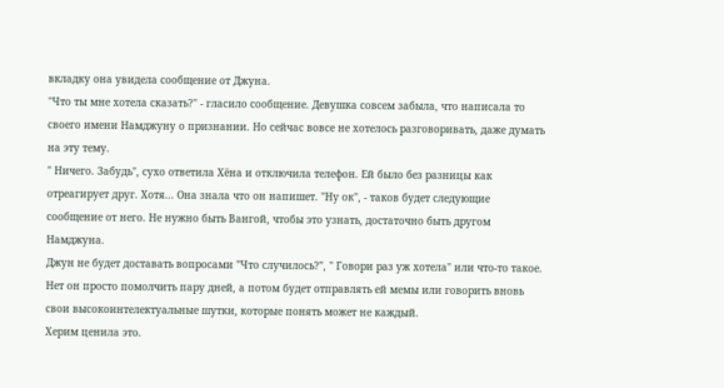вкладку она увидела сообщение от Джуна.
"Что ты мне хотела сказать?" - гласило сообщение. Девушка совсем забыла, что написала то своего имени Намджуну о признании. Но сейчас вовсе не хотелось разговоривать, даже думать на эту тему.
" Ничего. Забудь", сухо ответила Хёна и отключила телефон. Ей было без разницы как отреагирует друг. Хотя... Она знала что он напишет. "Ну ок", - таков будет следующие сообщение от него. Не нужно быть Вангой, чтобы это узнать, достаточно быть другом Намджуна.
Джун не будет доставать вопросами "Что случилось?", " Говори раз уж хотела" или что-то такое. Нет он просто помолчить пару дней, а потом будет отправлять ей мемы или говорить вновь свои высокоинтелектуальные шутки, которые понять может не каждый.
Херим ценила это.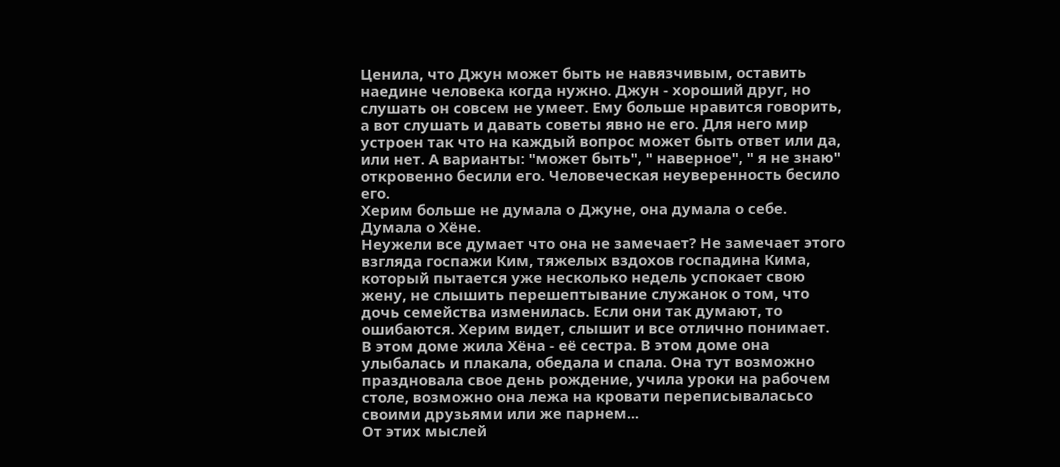Ценила, что Джун может быть не навязчивым, оставить наедине человека когда нужно. Джун - хороший друг, но слушать он совсем не умеет. Ему больше нравится говорить, а вот слушать и давать советы явно не его. Для него мир устроен так что на каждый вопрос может быть ответ или да, или нет. А варианты: "может быть", " наверное", " я не знаю" откровенно бесили его. Человеческая неуверенность бесило его.
Херим больше не думала о Джуне, она думала о себе.
Думала о Хёне.
Неужели все думает что она не замечает? Не замечает этого взгляда госпажи Ким, тяжелых вздохов госпадина Кима, который пытается уже несколько недель успокает свою жену, не слышить перешептывание служанок о том, что дочь семейства изменилась. Если они так думают, то ошибаются. Херим видет, слышит и все отлично понимает.
В этом доме жила Хёна - её сестра. В этом доме она улыбалась и плакала, обедала и спала. Она тут возможно праздновала свое день рождение, учила уроки на рабочем столе, возможно она лежа на кровати переписываласьсо своими друзьями или же парнем...
От этих мыслей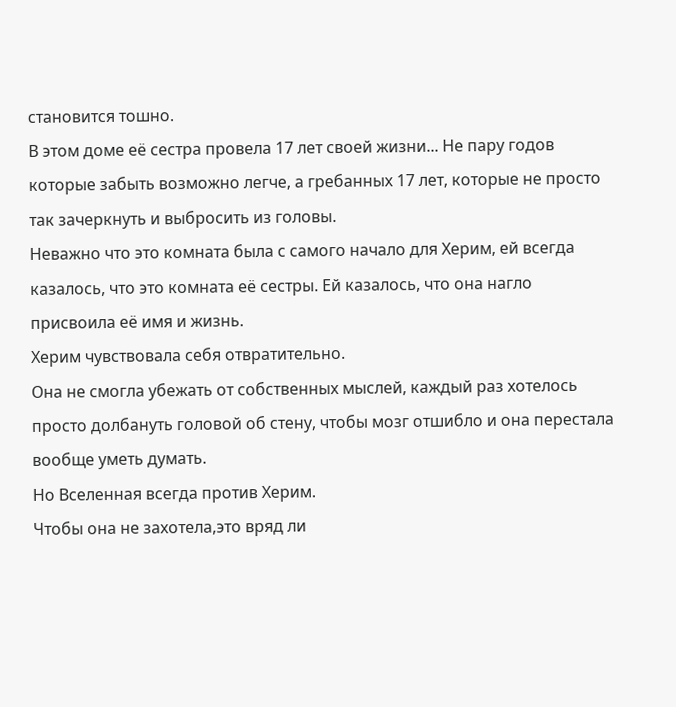становится тошно.
В этом доме её сестра провела 17 лет своей жизни... Не пару годов которые забыть возможно легче, а гребанных 17 лет, которые не просто так зачеркнуть и выбросить из головы.
Неважно что это комната была с самого начало для Херим, ей всегда казалось, что это комната её сестры. Ей казалось, что она нагло присвоила её имя и жизнь.
Херим чувствовала себя отвратительно.
Она не смогла убежать от собственных мыслей, каждый раз хотелось просто долбануть головой об стену, чтобы мозг отшибло и она перестала вообще уметь думать.
Но Вселенная всегда против Херим.
Чтобы она не захотела,это вряд ли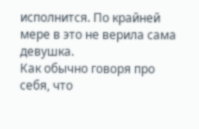исполнится. По крайней мере в это не верила сама девушка.
Как обычно говоря про себя, что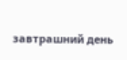завтрашний день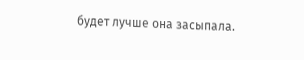будет лучше она засыпала.